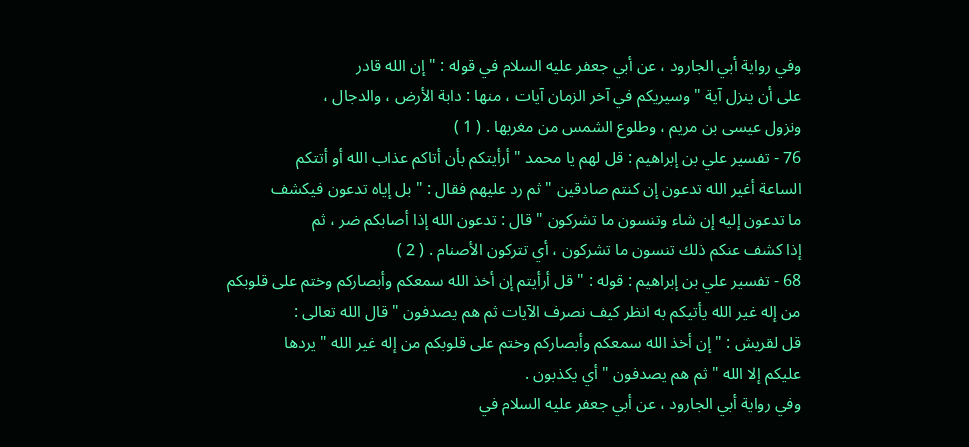وفي رواية أبي الجارود ، عن أبي جعفر عليه السلام في قوله : " إن الله قادر
على أن ينزل آية " وسيريكم في آخر الزمان آيات ، منها : دابة الأرض ، والدجال ،
ونزول عيسى بن مريم ، وطلوع الشمس من مغربها . ( 1 )
76 - تفسير علي بن إبراهيم : قل لهم يا محمد " أرأيتكم بأن أتاكم عذاب الله أو أتتكم
الساعة أغير الله تدعون إن كنتم صادقين " ثم رد عليهم فقال : " بل إياه تدعون فيكشف
ما تدعون إليه إن شاء وتنسون ما تشركون " قال : تدعون الله إذا أصابكم ضر ، ثم
إذا كشف عنكم ذلك تنسون ما تشركون ، أي تتركون الأصنام . ( 2 )
68 - تفسير علي بن إبراهيم : قوله : " قل أرأيتم إن أخذ الله سمعكم وأبصاركم وختم على قلوبكم
من إله غير الله يأتيكم به انظر كيف نصرف الآيات ثم هم يصدفون " قال الله تعالى :
قل لقريش : " إن أخذ الله سمعكم وأبصاركم وختم على قلوبكم من إله غير الله " يردها
عليكم إلا الله " ثم هم يصدفون " أي يكذبون .
وفي رواية أبي الجارود ، عن أبي جعفر عليه السلام في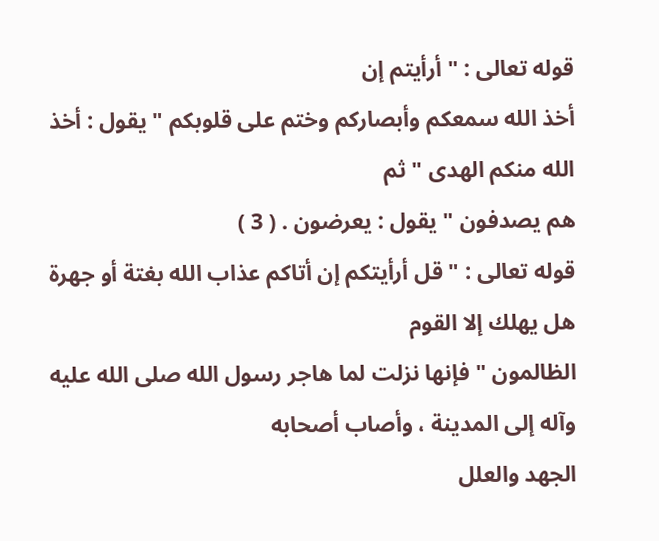قوله تعالى : " أرأيتم إن
أخذ الله سمعكم وأبصاركم وختم على قلوبكم " يقول : أخذ الله منكم الهدى " ثم
هم يصدفون " يقول : يعرضون . ( 3 )
قوله تعالى : " قل أرأيتكم إن أتاكم عذاب الله بغتة أو جهرة هل يهلك إلا القوم
الظالمون " فإنها نزلت لما هاجر رسول الله صلى الله عليه وآله إلى المدينة ، وأصاب أصحابه
الجهد والعلل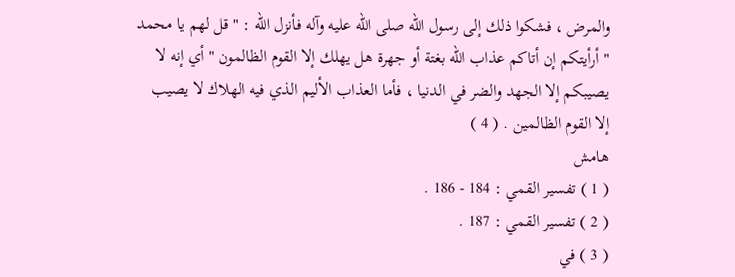والمرض ، فشكوا ذلك إلى رسول الله صلى الله عليه وآله فأنزل الله : " قل لهم يا محمد
" أرأيتكم إن أتاكم عذاب الله بغتة أو جهرة هل يهلك إلا القوم الظالمون " أي إنه لا
يصيبكم إلا الجهد والضر في الدنيا ، فأما العذاب الأليم الذي فيه الهلاك لا يصيب
إلا القوم الظالمين . ( 4 )
هامش
( 1 ) تفسير القمي : 184 - 186 .
( 2 ) تفسير القمي : 187 .
( 3 ) في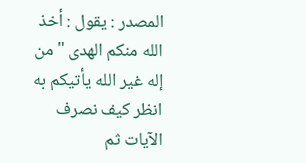المصدر : يقول : أخذ الله منكم الهدى " من إله غير الله يأتيكم به انظر كيف نصرف
الآيات ثم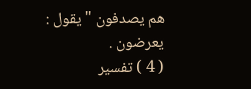هم يصدفون " يقول : يعرضون .
( 4 ) تفسير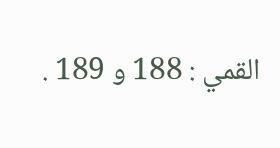القمي : 188 و 189 .